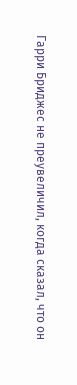Гарри Бриджес не преувеличил, когда сказал, что он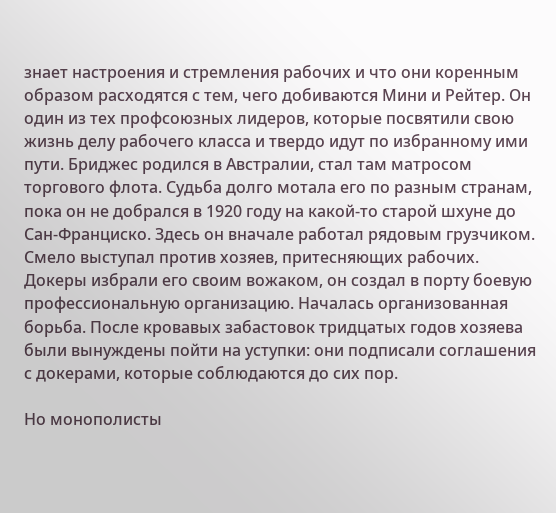знает настроения и стремления рабочих и что они коренным образом расходятся с тем, чего добиваются Мини и Рейтер. Он один из тех профсоюзных лидеров, которые посвятили свою жизнь делу рабочего класса и твердо идут по избранному ими пути. Бриджес родился в Австралии, стал там матросом торгового флота. Судьба долго мотала его по разным странам, пока он не добрался в 1920 году на какой-то старой шхуне до Сан-Франциско. Здесь он вначале работал рядовым грузчиком. Смело выступал против хозяев, притесняющих рабочих. Докеры избрали его своим вожаком, он создал в порту боевую профессиональную организацию. Началась организованная борьба. После кровавых забастовок тридцатых годов хозяева были вынуждены пойти на уступки: они подписали соглашения с докерами, которые соблюдаются до сих пор.

Но монополисты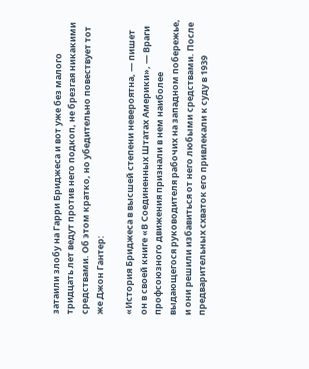затаили злобу на Гарри Бриджеса и вот уже без малого тридцать лет ведут против него подкоп, не брезгая никакими средствами. Об этом кратко, но убедительно повествует тот же Джон Гантер:

«История Бриджеса в высшей степени невероятна, — пишет он в своей книге «В Соединенных Штатах Америки», — Враги профсоюзного движения признали в нем наиболее выдающегося руководителя рабочих на западном побережье, и они решили избавиться от него любыми средствами. После предварительных схваток его привлекали к суду в 1939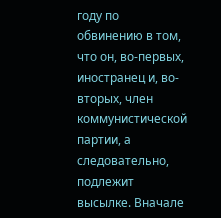году по обвинению в том, что он, во-первых, иностранец и, во-вторых, член коммунистической партии, а следовательно, подлежит высылке. Вначале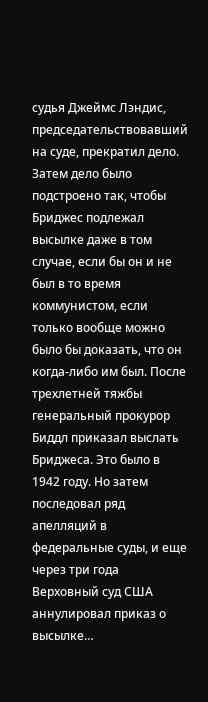судья Джеймс Лэндис, председательствовавший на суде, прекратил дело. Затем дело было подстроено так, чтобы Бриджес подлежал высылке даже в том случае, если бы он и не был в то время коммунистом, если только вообще можно было бы доказать, что он когда-либо им был. После трехлетней тяжбы генеральный прокурор Биддл приказал выслать Бриджеса. Это было в 1942 году. Но затем последовал ряд апелляций в федеральные суды, и еще через три года Верховный суд США аннулировал приказ о высылке…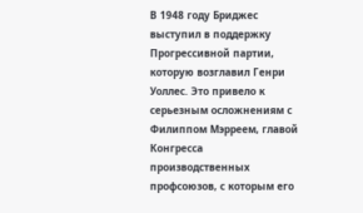В 1948 году Бриджес выступил в поддержку Прогрессивной партии, которую возглавил Генри Уоллес. Это привело к серьезным осложнениям с Филиппом Мэрреем, главой Конгресса производственных профсоюзов, с которым его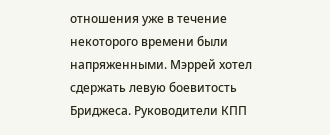отношения уже в течение некоторого времени были напряженными. Мэррей хотел сдержать левую боевитость Бриджеса. Руководители КПП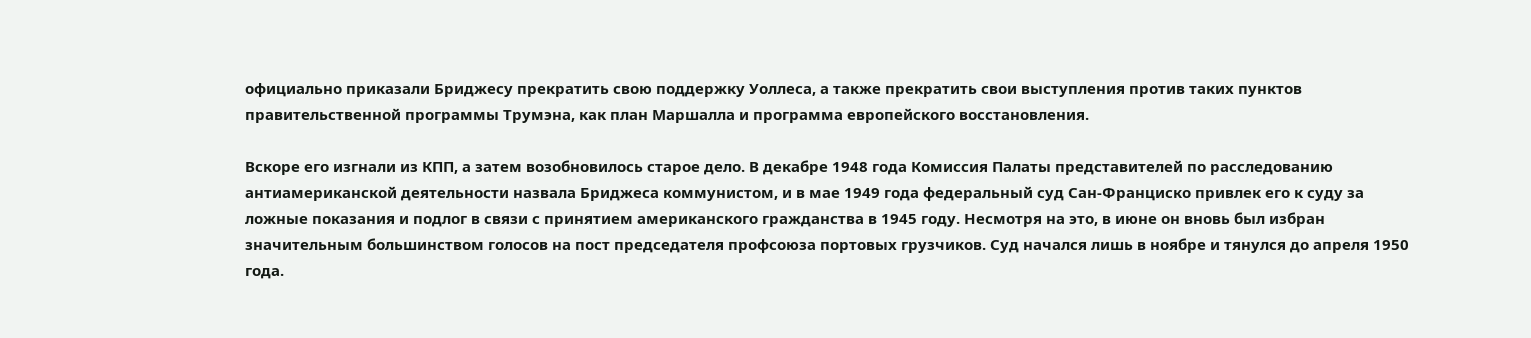официально приказали Бриджесу прекратить свою поддержку Уоллеса, а также прекратить свои выступления против таких пунктов правительственной программы Трумэна, как план Маршалла и программа европейского восстановления.

Вскоре его изгнали из КПП, а затем возобновилось старое дело. В декабре 1948 года Комиссия Палаты представителей по расследованию антиамериканской деятельности назвала Бриджеса коммунистом, и в мае 1949 года федеральный суд Сан-Франциско привлек его к суду за ложные показания и подлог в связи с принятием американского гражданства в 1945 году. Несмотря на это, в июне он вновь был избран значительным большинством голосов на пост председателя профсоюза портовых грузчиков. Суд начался лишь в ноябре и тянулся до апреля 1950 года.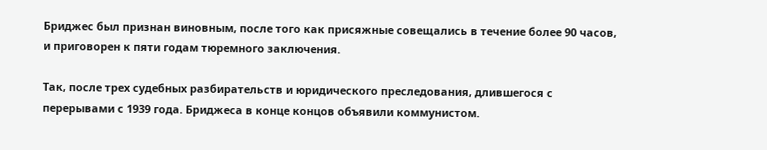Бриджес был признан виновным, после того как присяжные совещались в течение более 90 часов, и приговорен к пяти годам тюремного заключения.

Так, после трех судебных разбирательств и юридического преследования, длившегося с перерывами с 1939 года. Бриджеса в конце концов объявили коммунистом.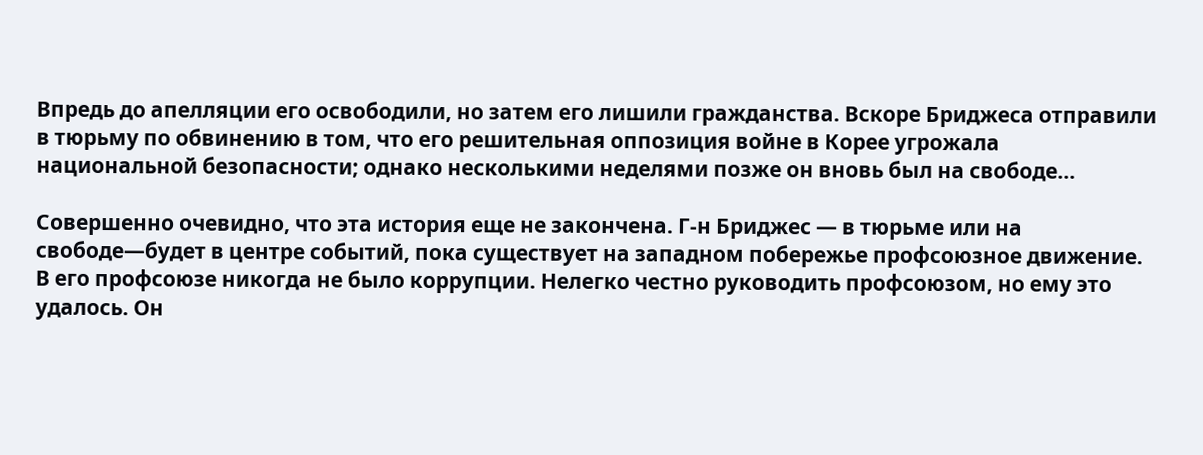Впредь до апелляции его освободили, но затем его лишили гражданства. Вскоре Бриджеса отправили в тюрьму по обвинению в том, что его решительная оппозиция войне в Корее угрожала национальной безопасности; однако несколькими неделями позже он вновь был на свободе…

Совершенно очевидно, что эта история еще не закончена. Г-н Бриджес — в тюрьме или на свободе—будет в центре событий, пока существует на западном побережье профсоюзное движение. В его профсоюзе никогда не было коррупции. Нелегко честно руководить профсоюзом, но ему это удалось. Он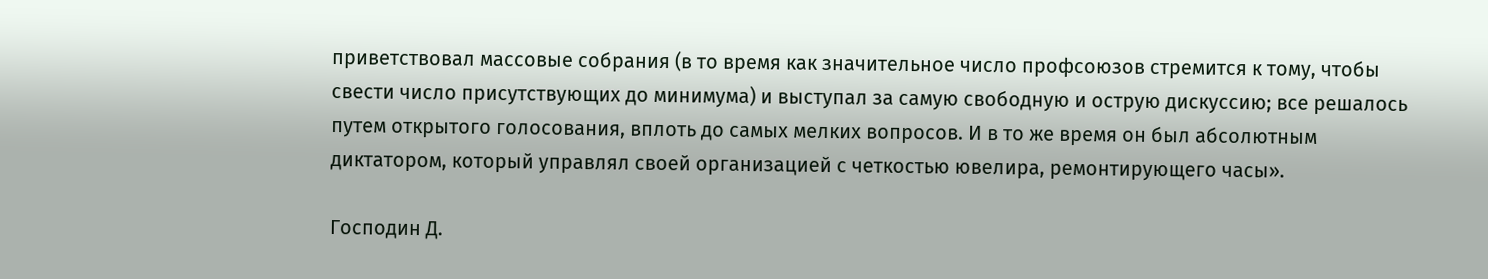приветствовал массовые собрания (в то время как значительное число профсоюзов стремится к тому, чтобы свести число присутствующих до минимума) и выступал за самую свободную и острую дискуссию; все решалось путем открытого голосования, вплоть до самых мелких вопросов. И в то же время он был абсолютным диктатором, который управлял своей организацией с четкостью ювелира, ремонтирующего часы».

Господин Д.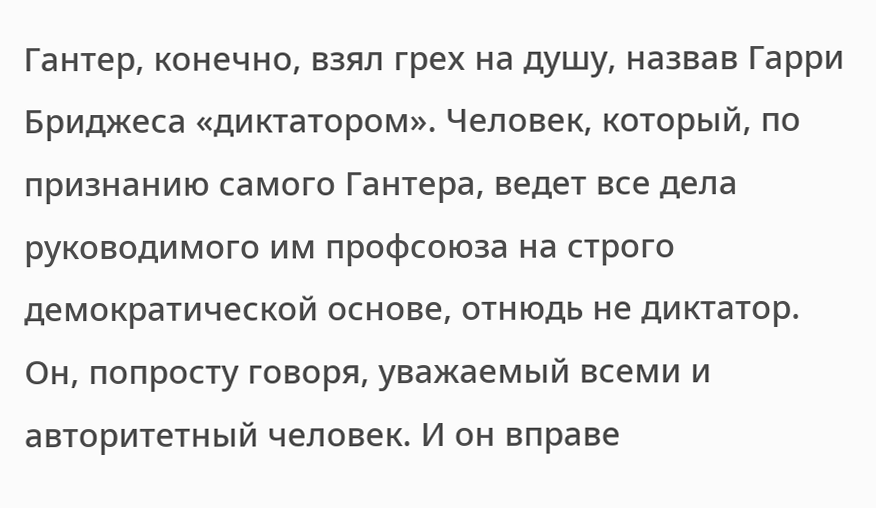Гантер, конечно, взял грех на душу, назвав Гарри Бриджеса «диктатором». Человек, который, по признанию самого Гантера, ведет все дела руководимого им профсоюза на строго демократической основе, отнюдь не диктатор. Он, попросту говоря, уважаемый всеми и авторитетный человек. И он вправе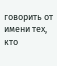говорить от имени тех, кто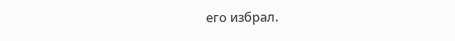его избрал.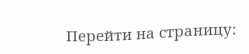Перейти на страницу: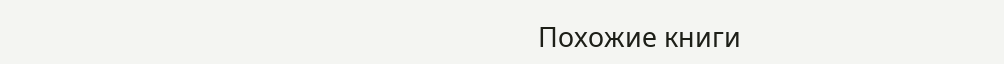Похожие книги